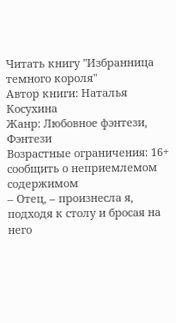Читать книгу "Избранница темного короля"
Автор книги: Наталья Косухина
Жанр: Любовное фэнтези, Фэнтези
Возрастные ограничения: 16+
сообщить о неприемлемом содержимом
– Отец, – произнесла я, подходя к столу и бросая на него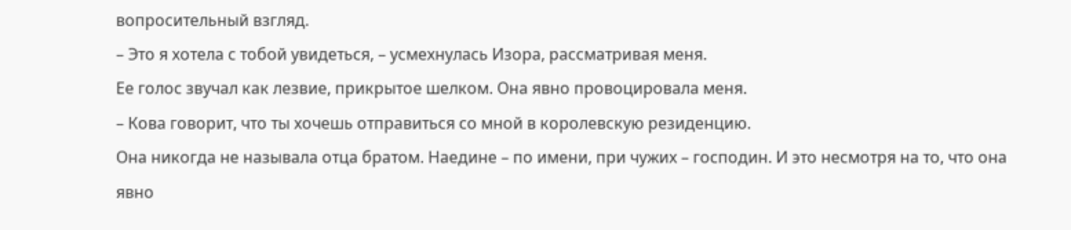вопросительный взгляд.
– Это я хотела с тобой увидеться, – усмехнулась Изора, рассматривая меня.
Ее голос звучал как лезвие, прикрытое шелком. Она явно провоцировала меня.
– Кова говорит, что ты хочешь отправиться со мной в королевскую резиденцию.
Она никогда не называла отца братом. Наедине – по имени, при чужих – господин. И это несмотря на то, что она явно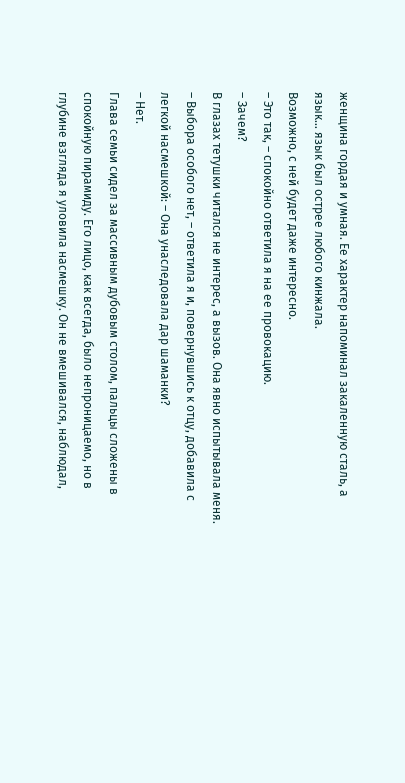женщина гордая и умная. Ее характер напоминал закаленную сталь, а язык… язык был острее любого кинжала.
Возможно, с ней будет даже интересно.
– Это так, – спокойно ответила я на ее провокацию.
– Зачем?
В глазах тетушки читался не интерес, а вызов. Она явно испытывала меня.
– Выбора особого нет, – ответила я и, повернувшись к отцу, добавила с легкой насмешкой: – Она унаследовала дар шаманки?
– Нет.
Глава семьи сидел за массивным дубовым столом, пальцы сложены в спокойную пирамиду. Его лицо, как всегда, было непроницаемо, но в глубине взгляда я уловила насмешку. Он не вмешивался, наблюдал,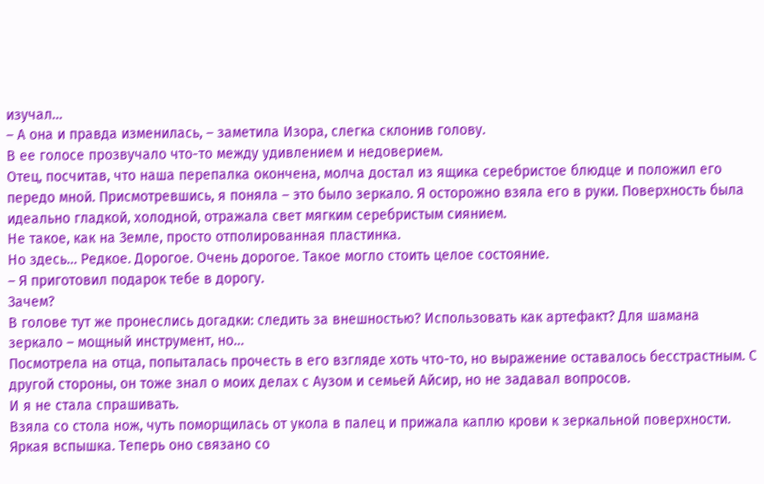изучал…
– А она и правда изменилась, – заметила Изора, слегка склонив голову.
В ее голосе прозвучало что-то между удивлением и недоверием.
Отец, посчитав, что наша перепалка окончена, молча достал из ящика серебристое блюдце и положил его передо мной. Присмотревшись, я поняла – это было зеркало. Я осторожно взяла его в руки. Поверхность была идеально гладкой, холодной, отражала свет мягким серебристым сиянием.
Не такое, как на Земле, просто отполированная пластинка.
Но здесь… Редкое. Дорогое. Очень дорогое. Такое могло стоить целое состояние.
– Я приготовил подарок тебе в дорогу.
Зачем?
В голове тут же пронеслись догадки: следить за внешностью? Использовать как артефакт? Для шамана зеркало – мощный инструмент, но…
Посмотрела на отца, попыталась прочесть в его взгляде хоть что-то, но выражение оставалось бесстрастным. С другой стороны, он тоже знал о моих делах с Аузом и семьей Айсир, но не задавал вопросов.
И я не стала спрашивать.
Взяла со стола нож, чуть поморщилась от укола в палец и прижала каплю крови к зеркальной поверхности.
Яркая вспышка. Теперь оно связано со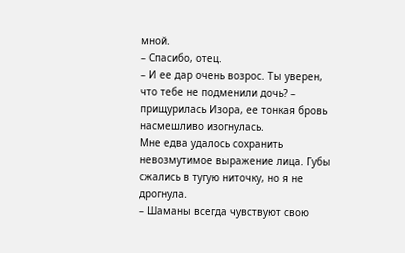мной.
– Спасибо, отец.
– И ее дар очень возрос. Ты уверен, что тебе не подменили дочь? – прищурилась Изора, ее тонкая бровь насмешливо изогнулась.
Мне едва удалось сохранить невозмутимое выражение лица. Губы сжались в тугую ниточку, но я не дрогнула.
– Шаманы всегда чувствуют свою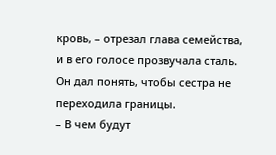кровь, – отрезал глава семейства, и в его голосе прозвучала сталь.
Он дал понять, чтобы сестра не переходила границы.
– В чем будут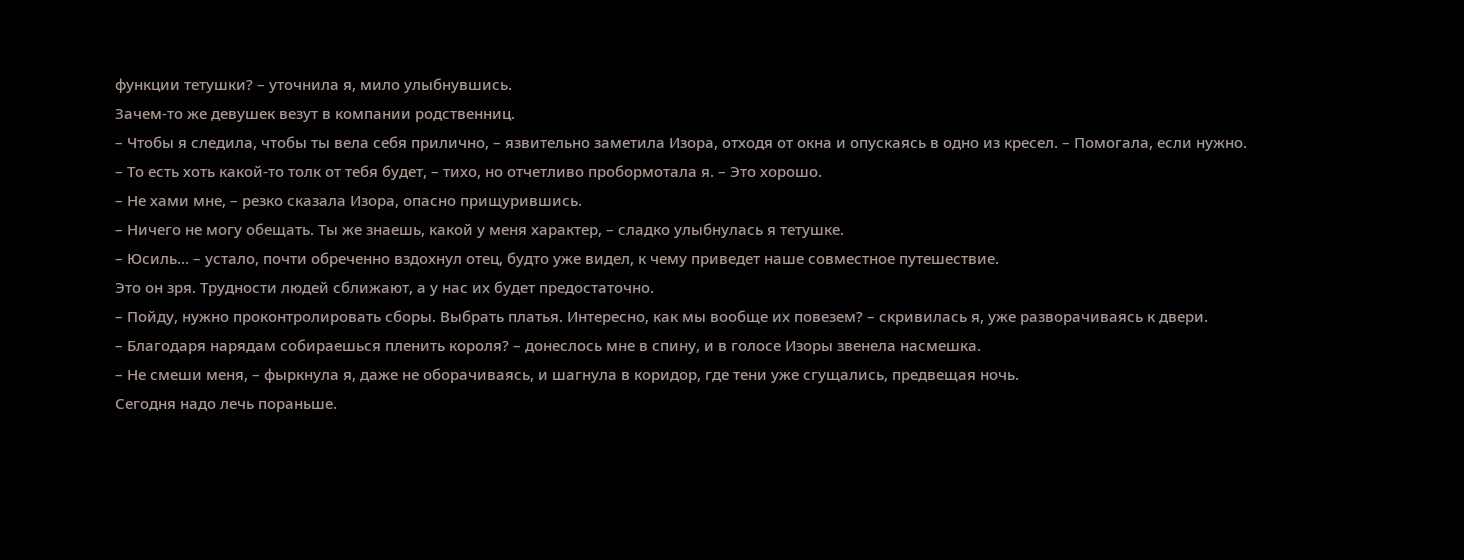функции тетушки? – уточнила я, мило улыбнувшись.
Зачем-то же девушек везут в компании родственниц.
– Чтобы я следила, чтобы ты вела себя прилично, – язвительно заметила Изора, отходя от окна и опускаясь в одно из кресел. – Помогала, если нужно.
– То есть хоть какой-то толк от тебя будет, – тихо, но отчетливо пробормотала я. – Это хорошо.
– Не хами мне, – резко сказала Изора, опасно прищурившись.
– Ничего не могу обещать. Ты же знаешь, какой у меня характер, – сладко улыбнулась я тетушке.
– Юсиль… – устало, почти обреченно вздохнул отец, будто уже видел, к чему приведет наше совместное путешествие.
Это он зря. Трудности людей сближают, а у нас их будет предостаточно.
– Пойду, нужно проконтролировать сборы. Выбрать платья. Интересно, как мы вообще их повезем? – скривилась я, уже разворачиваясь к двери.
– Благодаря нарядам собираешься пленить короля? – донеслось мне в спину, и в голосе Изоры звенела насмешка.
– Не смеши меня, – фыркнула я, даже не оборачиваясь, и шагнула в коридор, где тени уже сгущались, предвещая ночь.
Сегодня надо лечь пораньше.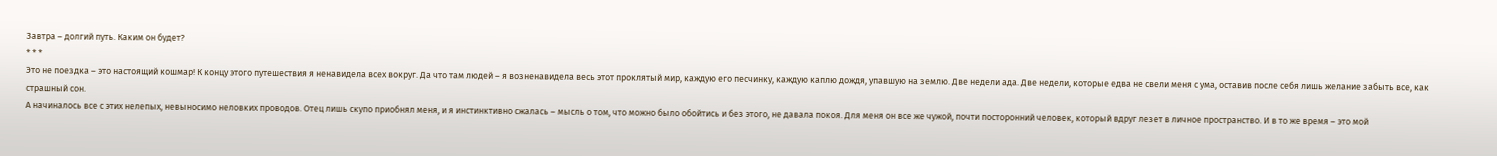Завтра – долгий путь. Каким он будет?
* * *
Это не поездка – это настоящий кошмар! К концу этого путешествия я ненавидела всех вокруг. Да что там людей – я возненавидела весь этот проклятый мир, каждую его песчинку, каждую каплю дождя, упавшую на землю. Две недели ада. Две недели, которые едва не свели меня с ума, оставив после себя лишь желание забыть все, как страшный сон.
А начиналось все с этих нелепых, невыносимо неловких проводов. Отец лишь скупо приобнял меня, и я инстинктивно сжалась – мысль о том, что можно было обойтись и без этого, не давала покоя. Для меня он все же чужой, почти посторонний человек, который вдруг лезет в личное пространство. И в то же время – это мой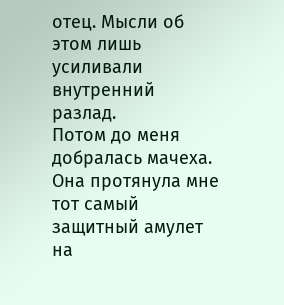отец. Мысли об этом лишь усиливали внутренний разлад.
Потом до меня добралась мачеха. Она протянула мне тот самый защитный амулет на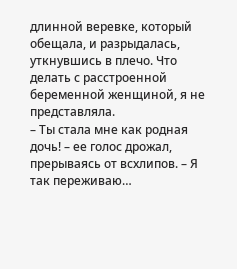длинной веревке, который обещала, и разрыдалась, уткнувшись в плечо. Что делать с расстроенной беременной женщиной, я не представляла.
– Ты стала мне как родная дочь! – ее голос дрожал, прерываясь от всхлипов. – Я так переживаю…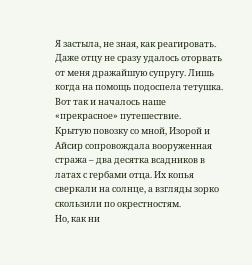Я застыла, не зная, как реагировать. Даже отцу не сразу удалось оторвать от меня дражайшую супругу. Лишь когда на помощь подоспела тетушка. Вот так и началось наше «прекрасное» путешествие.
Крытую повозку со мной, Изорой и Айсир сопровождала вооруженная стража – два десятка всадников в латах с гербами отца. Их копья сверкали на солнце, а взгляды зорко скользили по окрестностям.
Но, как ни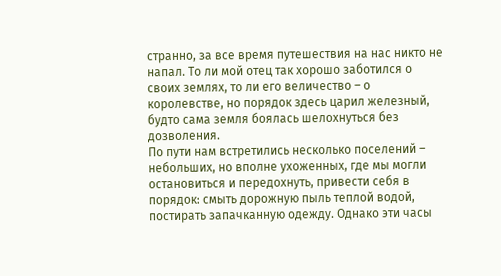странно, за все время путешествия на нас никто не напал. То ли мой отец так хорошо заботился о своих землях, то ли его величество – о королевстве, но порядок здесь царил железный, будто сама земля боялась шелохнуться без дозволения.
По пути нам встретились несколько поселений – небольших, но вполне ухоженных, где мы могли остановиться и передохнуть, привести себя в порядок: смыть дорожную пыль теплой водой, постирать запачканную одежду. Однако эти часы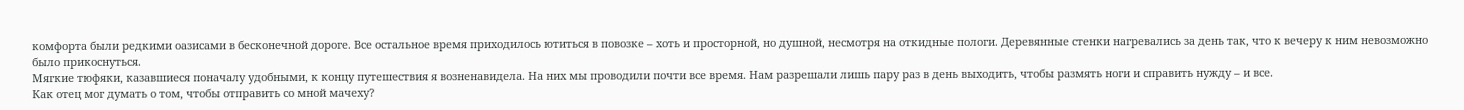комфорта были редкими оазисами в бесконечной дороге. Все остальное время приходилось ютиться в повозке – хоть и просторной, но душной, несмотря на откидные пологи. Деревянные стенки нагревались за день так, что к вечеру к ним невозможно было прикоснуться.
Мягкие тюфяки, казавшиеся поначалу удобными, к концу путешествия я возненавидела. На них мы проводили почти все время. Нам разрешали лишь пару раз в день выходить, чтобы размять ноги и справить нужду – и все.
Как отец мог думать о том, чтобы отправить со мной мачеху?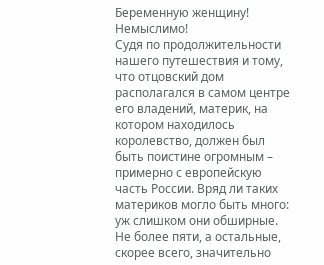Беременную женщину! Немыслимо!
Судя по продолжительности нашего путешествия и тому, что отцовский дом располагался в самом центре его владений, материк, на котором находилось королевство, должен был быть поистине огромным – примерно с европейскую часть России. Вряд ли таких материков могло быть много: уж слишком они обширные. Не более пяти, а остальные, скорее всего, значительно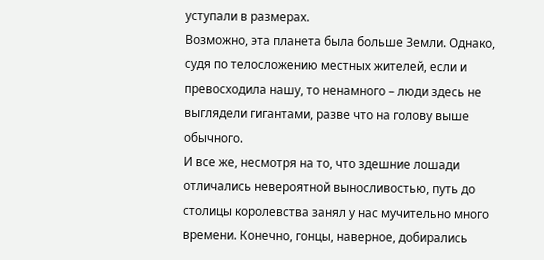уступали в размерах.
Возможно, эта планета была больше Земли. Однако, судя по телосложению местных жителей, если и превосходила нашу, то ненамного – люди здесь не выглядели гигантами, разве что на голову выше обычного.
И все же, несмотря на то, что здешние лошади отличались невероятной выносливостью, путь до столицы королевства занял у нас мучительно много времени. Конечно, гонцы, наверное, добирались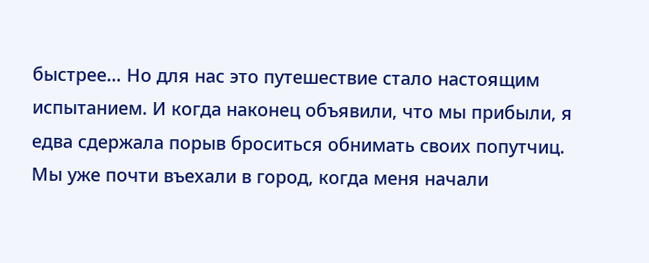быстрее… Но для нас это путешествие стало настоящим испытанием. И когда наконец объявили, что мы прибыли, я едва сдержала порыв броситься обнимать своих попутчиц.
Мы уже почти въехали в город, когда меня начали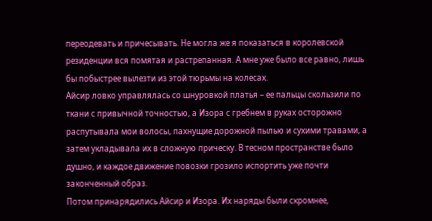переодевать и причесывать. Не могла же я показаться в королевской резиденции вся помятая и растрепанная. А мне уже было все равно, лишь бы побыстрее вылезти из этой тюрьмы на колесах.
Айсир ловко управлялась со шнуровкой платья – ее пальцы скользили по ткани с привычной точностью, а Изора с гребнем в руках осторожно распутывала мои волосы, пахнущие дорожной пылью и сухими травами, а затем укладывала их в сложную прическу. В тесном пространстве было душно, и каждое движение повозки грозило испортить уже почти законченный образ.
Потом принарядились Айсир и Изора. Их наряды были скромнее,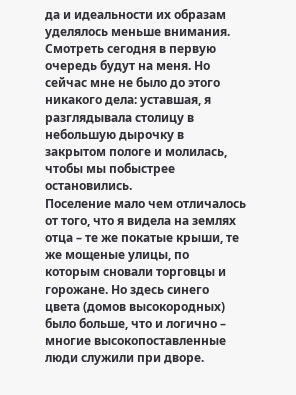да и идеальности их образам уделялось меньше внимания. Смотреть сегодня в первую очередь будут на меня. Но сейчас мне не было до этого никакого дела: уставшая, я разглядывала столицу в небольшую дырочку в закрытом пологе и молилась, чтобы мы побыстрее остановились.
Поселение мало чем отличалось от того, что я видела на землях отца – те же покатые крыши, те же мощеные улицы, по которым сновали торговцы и горожане. Но здесь синего цвета (домов высокородных) было больше, что и логично – многие высокопоставленные люди служили при дворе.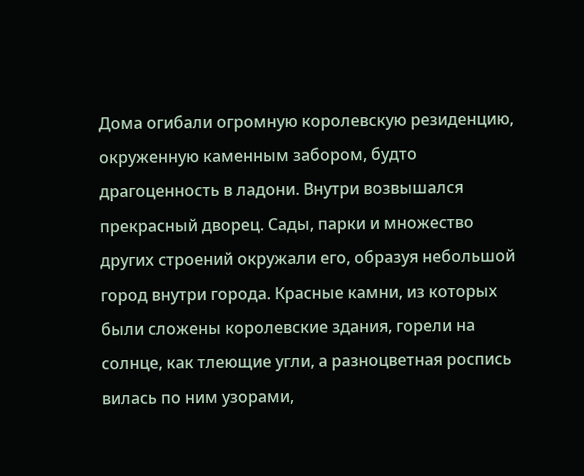Дома огибали огромную королевскую резиденцию, окруженную каменным забором, будто драгоценность в ладони. Внутри возвышался прекрасный дворец. Сады, парки и множество других строений окружали его, образуя небольшой город внутри города. Красные камни, из которых были сложены королевские здания, горели на солнце, как тлеющие угли, а разноцветная роспись вилась по ним узорами,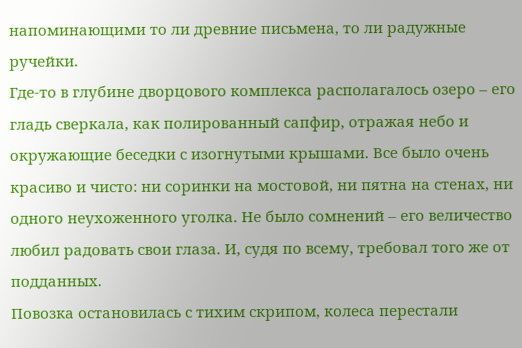напоминающими то ли древние письмена, то ли радужные ручейки.
Где-то в глубине дворцового комплекса располагалось озеро – его гладь сверкала, как полированный сапфир, отражая небо и окружающие беседки с изогнутыми крышами. Все было очень красиво и чисто: ни соринки на мостовой, ни пятна на стенах, ни одного неухоженного уголка. Не было сомнений – его величество любил радовать свои глаза. И, судя по всему, требовал того же от подданных.
Повозка остановилась с тихим скрипом, колеса перестали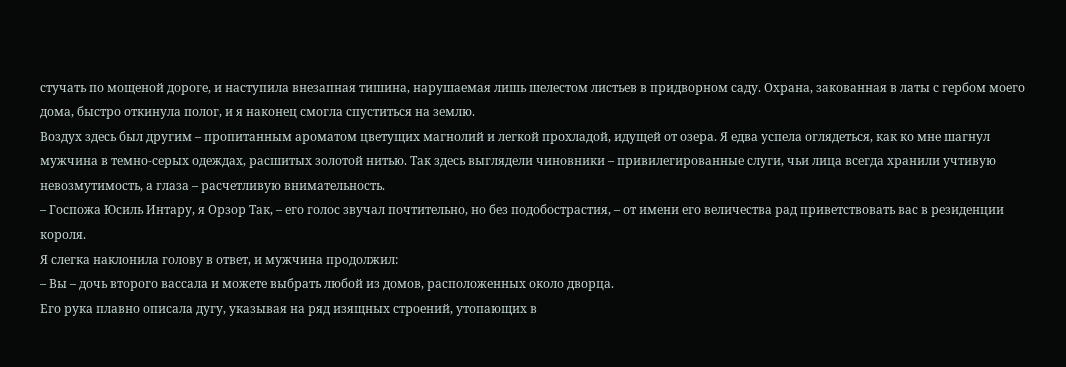стучать по мощеной дороге, и наступила внезапная тишина, нарушаемая лишь шелестом листьев в придворном саду. Охрана, закованная в латы с гербом моего дома, быстро откинула полог, и я наконец смогла спуститься на землю.
Воздух здесь был другим – пропитанным ароматом цветущих магнолий и легкой прохладой, идущей от озера. Я едва успела оглядеться, как ко мне шагнул мужчина в темно-серых одеждах, расшитых золотой нитью. Так здесь выглядели чиновники – привилегированные слуги, чьи лица всегда хранили учтивую невозмутимость, а глаза – расчетливую внимательность.
– Госпожа Юсиль Интару, я Орзор Так, – его голос звучал почтительно, но без подобострастия, – от имени его величества рад приветствовать вас в резиденции короля.
Я слегка наклонила голову в ответ, и мужчина продолжил:
– Вы – дочь второго вассала и можете выбрать любой из домов, расположенных около дворца.
Его рука плавно описала дугу, указывая на ряд изящных строений, утопающих в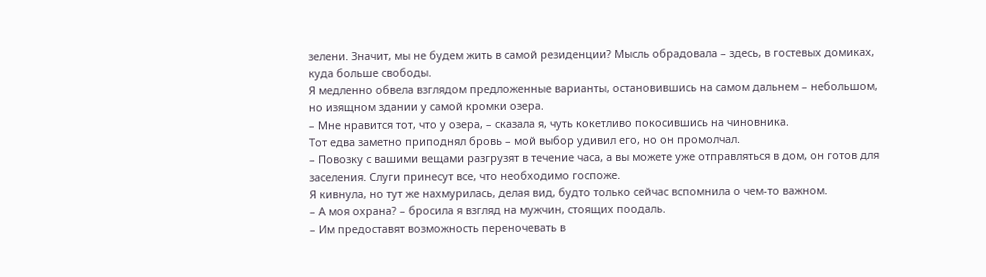зелени. Значит, мы не будем жить в самой резиденции? Мысль обрадовала – здесь, в гостевых домиках, куда больше свободы.
Я медленно обвела взглядом предложенные варианты, остановившись на самом дальнем – небольшом, но изящном здании у самой кромки озера.
– Мне нравится тот, что у озера, – сказала я, чуть кокетливо покосившись на чиновника.
Тот едва заметно приподнял бровь – мой выбор удивил его, но он промолчал.
– Повозку с вашими вещами разгрузят в течение часа, а вы можете уже отправляться в дом, он готов для заселения. Слуги принесут все, что необходимо госпоже.
Я кивнула, но тут же нахмурилась, делая вид, будто только сейчас вспомнила о чем-то важном.
– А моя охрана? – бросила я взгляд на мужчин, стоящих поодаль.
– Им предоставят возможность переночевать в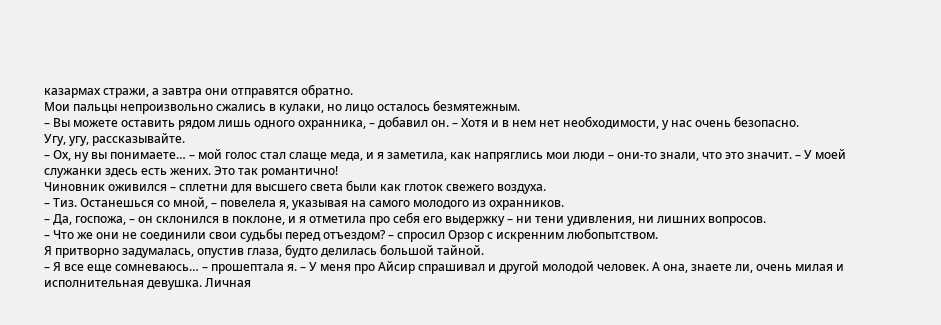казармах стражи, а завтра они отправятся обратно.
Мои пальцы непроизвольно сжались в кулаки, но лицо осталось безмятежным.
– Вы можете оставить рядом лишь одного охранника, – добавил он. – Хотя и в нем нет необходимости, у нас очень безопасно.
Угу, угу, рассказывайте.
– Ох, ну вы понимаете… – мой голос стал слаще меда, и я заметила, как напряглись мои люди – они-то знали, что это значит. – У моей служанки здесь есть жених. Это так романтично!
Чиновник оживился – сплетни для высшего света были как глоток свежего воздуха.
– Тиз. Останешься со мной, – повелела я, указывая на самого молодого из охранников.
– Да, госпожа, – он склонился в поклоне, и я отметила про себя его выдержку – ни тени удивления, ни лишних вопросов.
– Что же они не соединили свои судьбы перед отъездом? – спросил Орзор с искренним любопытством.
Я притворно задумалась, опустив глаза, будто делилась большой тайной.
– Я все еще сомневаюсь… – прошептала я. – У меня про Айсир спрашивал и другой молодой человек. А она, знаете ли, очень милая и исполнительная девушка. Личная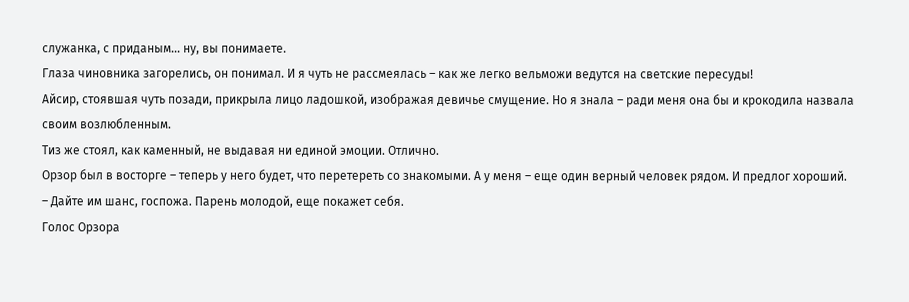служанка, с приданым… ну, вы понимаете.
Глаза чиновника загорелись, он понимал. И я чуть не рассмеялась – как же легко вельможи ведутся на светские пересуды!
Айсир, стоявшая чуть позади, прикрыла лицо ладошкой, изображая девичье смущение. Но я знала – ради меня она бы и крокодила назвала своим возлюбленным.
Тиз же стоял, как каменный, не выдавая ни единой эмоции. Отлично.
Орзор был в восторге – теперь у него будет, что перетереть со знакомыми. А у меня – еще один верный человек рядом. И предлог хороший.
– Дайте им шанс, госпожа. Парень молодой, еще покажет себя.
Голос Орзора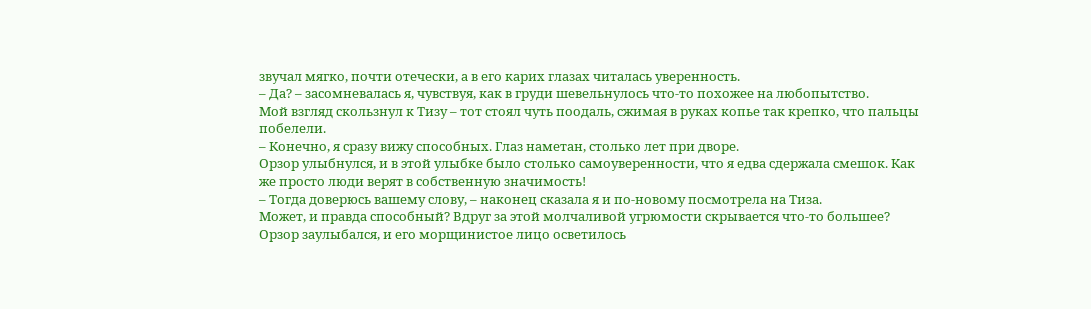звучал мягко, почти отечески, а в его карих глазах читалась уверенность.
– Да? – засомневалась я, чувствуя, как в груди шевельнулось что-то похожее на любопытство.
Мой взгляд скользнул к Тизу – тот стоял чуть поодаль, сжимая в руках копье так крепко, что пальцы побелели.
– Конечно, я сразу вижу способных. Глаз наметан, столько лет при дворе.
Орзор улыбнулся, и в этой улыбке было столько самоуверенности, что я едва сдержала смешок. Как же просто люди верят в собственную значимость!
– Тогда доверюсь вашему слову, – наконец сказала я и по-новому посмотрела на Тиза.
Может, и правда способный? Вдруг за этой молчаливой угрюмости скрывается что-то большее?
Орзор заулыбался, и его морщинистое лицо осветилось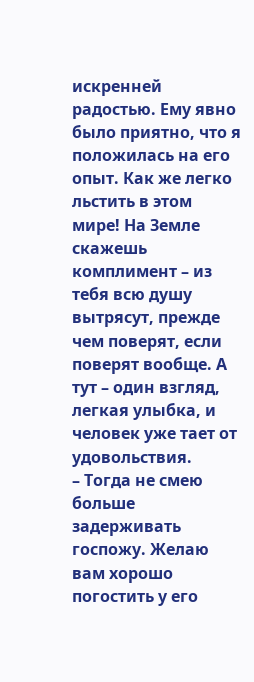искренней радостью. Ему явно было приятно, что я положилась на его опыт. Как же легко льстить в этом мире! На Земле скажешь комплимент – из тебя всю душу вытрясут, прежде чем поверят, если поверят вообще. А тут – один взгляд, легкая улыбка, и человек уже тает от удовольствия.
– Тогда не смею больше задерживать госпожу. Желаю вам хорошо погостить у его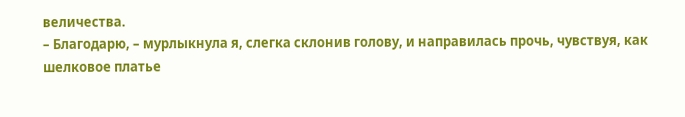величества.
– Благодарю, – мурлыкнула я, слегка склонив голову, и направилась прочь, чувствуя, как шелковое платье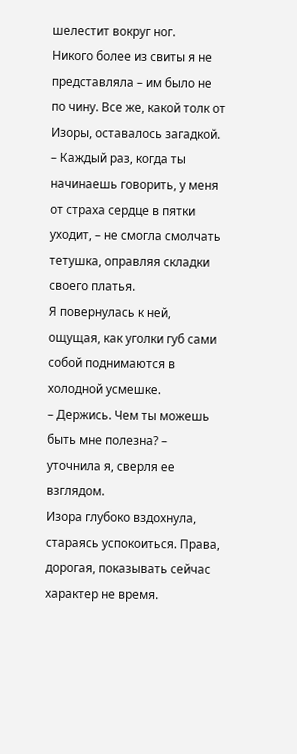шелестит вокруг ног.
Никого более из свиты я не представляла – им было не по чину. Все же, какой толк от Изоры, оставалось загадкой.
– Каждый раз, когда ты начинаешь говорить, у меня от страха сердце в пятки уходит, – не смогла смолчать тетушка, оправляя складки своего платья.
Я повернулась к ней, ощущая, как уголки губ сами собой поднимаются в холодной усмешке.
– Держись. Чем ты можешь быть мне полезна? – уточнила я, сверля ее взглядом.
Изора глубоко вздохнула, стараясь успокоиться. Права, дорогая, показывать сейчас характер не время.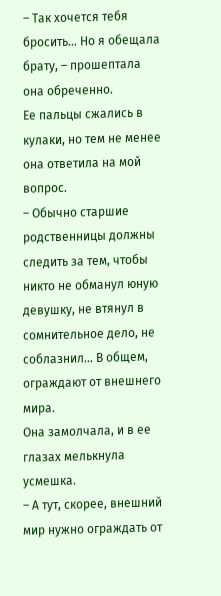– Так хочется тебя бросить… Но я обещала брату, – прошептала она обреченно.
Ее пальцы сжались в кулаки, но тем не менее она ответила на мой вопрос.
– Обычно старшие родственницы должны следить за тем, чтобы никто не обманул юную девушку, не втянул в сомнительное дело, не соблазнил… В общем, ограждают от внешнего мира.
Она замолчала, и в ее глазах мелькнула усмешка.
– А тут, скорее, внешний мир нужно ограждать от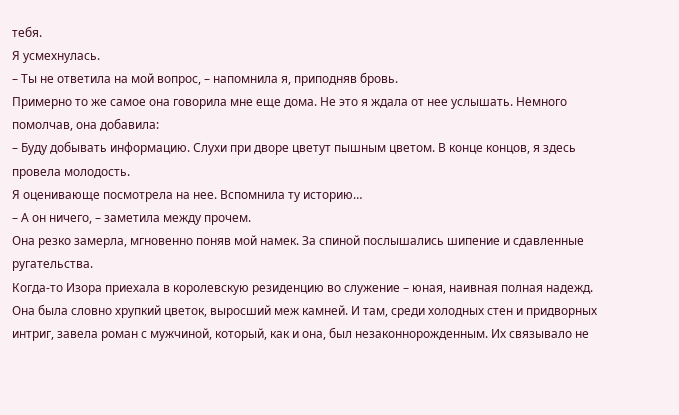тебя.
Я усмехнулась.
– Ты не ответила на мой вопрос, – напомнила я, приподняв бровь.
Примерно то же самое она говорила мне еще дома. Не это я ждала от нее услышать. Немного помолчав, она добавила:
– Буду добывать информацию. Слухи при дворе цветут пышным цветом. В конце концов, я здесь провела молодость.
Я оценивающе посмотрела на нее. Вспомнила ту историю…
– А он ничего, – заметила между прочем.
Она резко замерла, мгновенно поняв мой намек. За спиной послышались шипение и сдавленные ругательства.
Когда-то Изора приехала в королевскую резиденцию во служение – юная, наивная полная надежд. Она была словно хрупкий цветок, выросший меж камней. И там, среди холодных стен и придворных интриг, завела роман с мужчиной, который, как и она, был незаконнорожденным. Их связывало не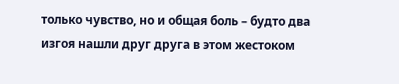только чувство, но и общая боль – будто два изгоя нашли друг друга в этом жестоком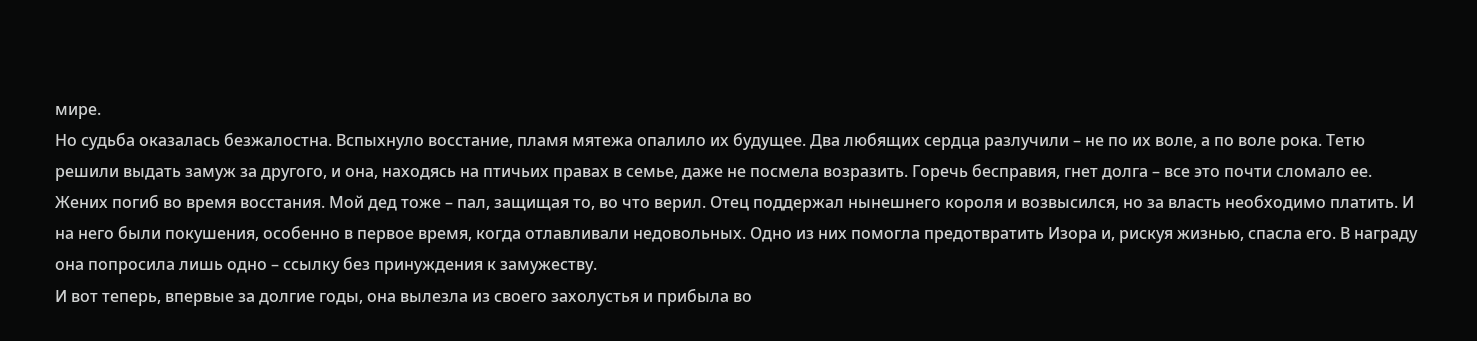мире.
Но судьба оказалась безжалостна. Вспыхнуло восстание, пламя мятежа опалило их будущее. Два любящих сердца разлучили – не по их воле, а по воле рока. Тетю решили выдать замуж за другого, и она, находясь на птичьих правах в семье, даже не посмела возразить. Горечь бесправия, гнет долга – все это почти сломало ее.
Жених погиб во время восстания. Мой дед тоже – пал, защищая то, во что верил. Отец поддержал нынешнего короля и возвысился, но за власть необходимо платить. И на него были покушения, особенно в первое время, когда отлавливали недовольных. Одно из них помогла предотвратить Изора и, рискуя жизнью, спасла его. В награду она попросила лишь одно – ссылку без принуждения к замужеству.
И вот теперь, впервые за долгие годы, она вылезла из своего захолустья и прибыла во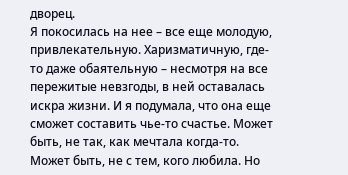дворец.
Я покосилась на нее – все еще молодую, привлекательную. Харизматичную, где-то даже обаятельную – несмотря на все пережитые невзгоды, в ней оставалась искра жизни. И я подумала, что она еще сможет составить чье-то счастье. Может быть, не так, как мечтала когда-то. Может быть, не с тем, кого любила. Но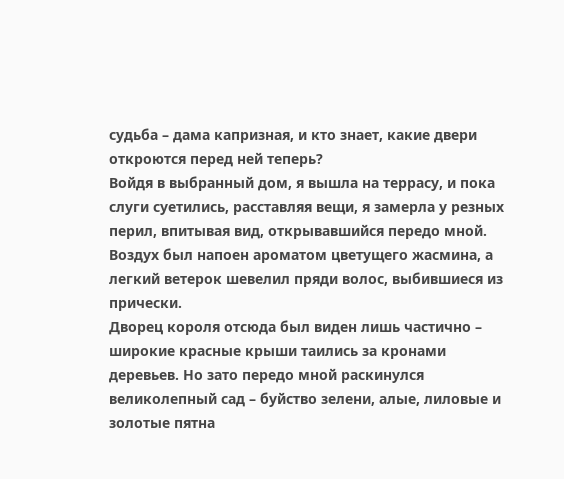судьба – дама капризная, и кто знает, какие двери откроются перед ней теперь?
Войдя в выбранный дом, я вышла на террасу, и пока слуги суетились, расставляя вещи, я замерла у резных перил, впитывая вид, открывавшийся передо мной. Воздух был напоен ароматом цветущего жасмина, а легкий ветерок шевелил пряди волос, выбившиеся из прически.
Дворец короля отсюда был виден лишь частично – широкие красные крыши таились за кронами деревьев. Но зато передо мной раскинулся великолепный сад – буйство зелени, алые, лиловые и золотые пятна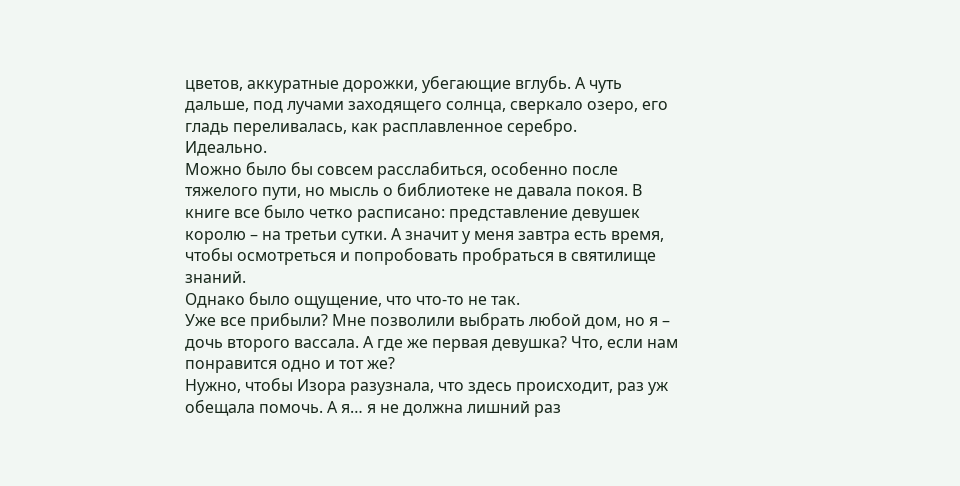цветов, аккуратные дорожки, убегающие вглубь. А чуть дальше, под лучами заходящего солнца, сверкало озеро, его гладь переливалась, как расплавленное серебро.
Идеально.
Можно было бы совсем расслабиться, особенно после тяжелого пути, но мысль о библиотеке не давала покоя. В книге все было четко расписано: представление девушек королю – на третьи сутки. А значит у меня завтра есть время, чтобы осмотреться и попробовать пробраться в святилище знаний.
Однако было ощущение, что что-то не так.
Уже все прибыли? Мне позволили выбрать любой дом, но я – дочь второго вассала. А где же первая девушка? Что, если нам понравится одно и тот же?
Нужно, чтобы Изора разузнала, что здесь происходит, раз уж обещала помочь. А я… я не должна лишний раз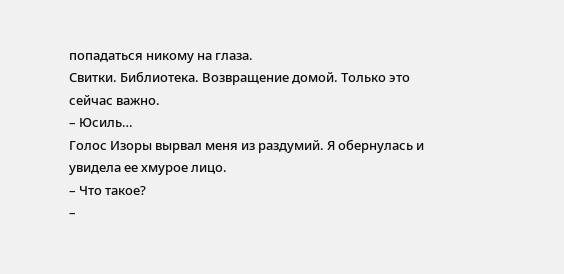попадаться никому на глаза.
Свитки. Библиотека. Возвращение домой. Только это сейчас важно.
– Юсиль…
Голос Изоры вырвал меня из раздумий. Я обернулась и увидела ее хмурое лицо.
– Что такое?
–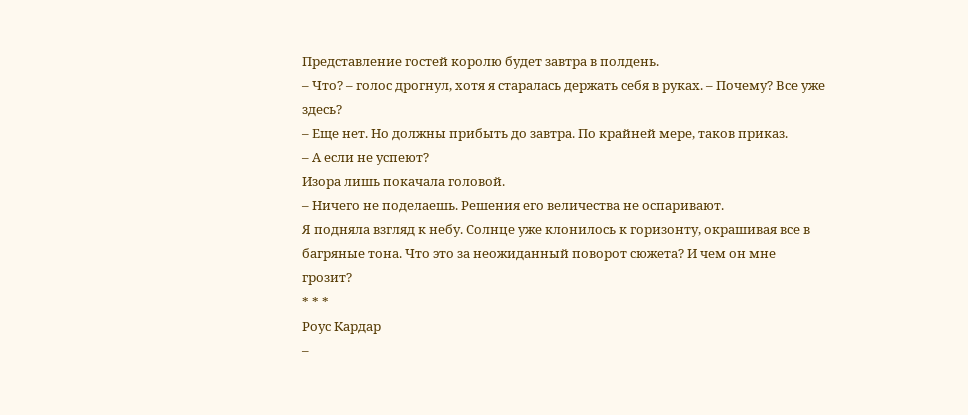Представление гостей королю будет завтра в полдень.
– Что? – голос дрогнул, хотя я старалась держать себя в руках. – Почему? Все уже здесь?
– Еще нет. Но должны прибыть до завтра. По крайней мере, таков приказ.
– А если не успеют?
Изора лишь покачала головой.
– Ничего не поделаешь. Решения его величества не оспаривают.
Я подняла взгляд к небу. Солнце уже клонилось к горизонту, окрашивая все в багряные тона. Что это за неожиданный поворот сюжета? И чем он мне грозит?
* * *
Роус Кардар
–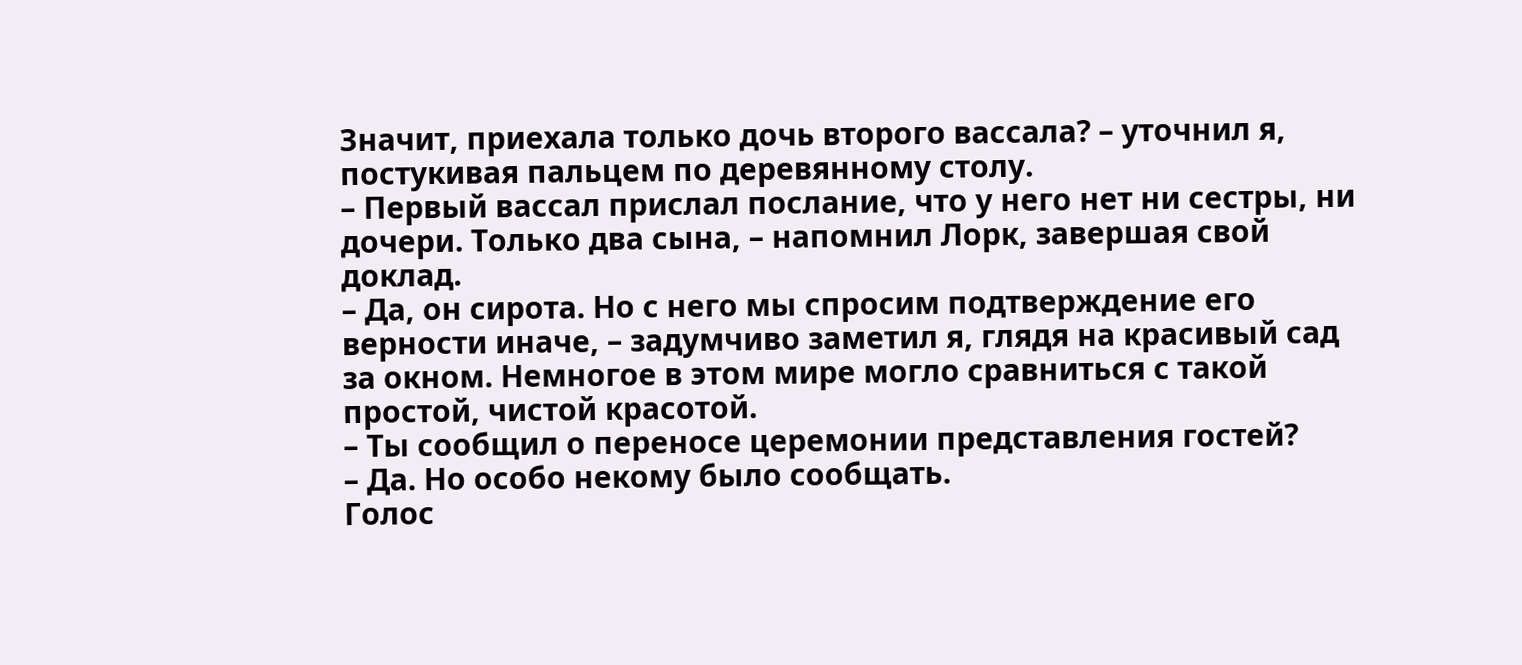Значит, приехала только дочь второго вассала? – уточнил я, постукивая пальцем по деревянному столу.
– Первый вассал прислал послание, что у него нет ни сестры, ни дочери. Только два сына, – напомнил Лорк, завершая свой доклад.
– Да, он сирота. Но с него мы спросим подтверждение его верности иначе, – задумчиво заметил я, глядя на красивый сад за окном. Немногое в этом мире могло сравниться с такой простой, чистой красотой.
– Ты сообщил о переносе церемонии представления гостей?
– Да. Но особо некому было сообщать.
Голос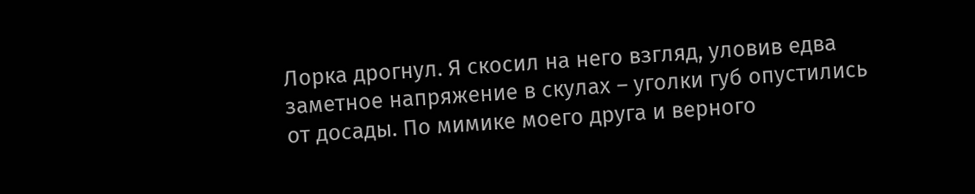Лорка дрогнул. Я скосил на него взгляд, уловив едва заметное напряжение в скулах – уголки губ опустились от досады. По мимике моего друга и верного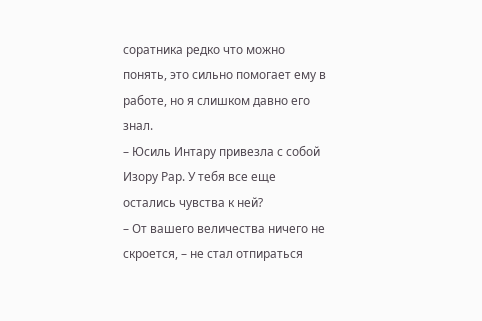соратника редко что можно понять, это сильно помогает ему в работе, но я слишком давно его знал.
– Юсиль Интару привезла с собой Изору Рар. У тебя все еще остались чувства к ней?
– От вашего величества ничего не скроется, – не стал отпираться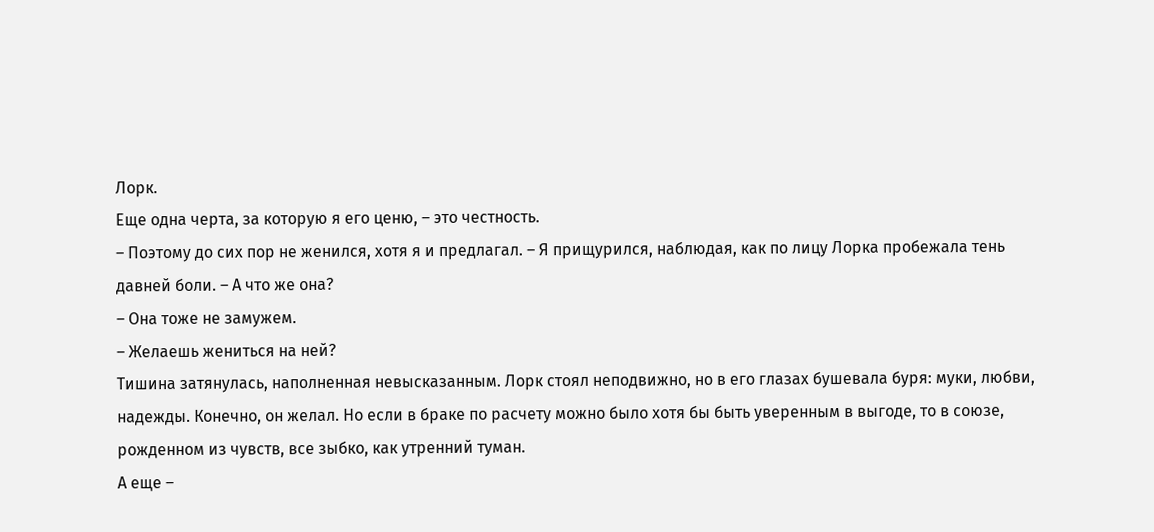Лорк.
Еще одна черта, за которую я его ценю, – это честность.
– Поэтому до сих пор не женился, хотя я и предлагал. – Я прищурился, наблюдая, как по лицу Лорка пробежала тень давней боли. – А что же она?
– Она тоже не замужем.
– Желаешь жениться на ней?
Тишина затянулась, наполненная невысказанным. Лорк стоял неподвижно, но в его глазах бушевала буря: муки, любви, надежды. Конечно, он желал. Но если в браке по расчету можно было хотя бы быть уверенным в выгоде, то в союзе, рожденном из чувств, все зыбко, как утренний туман.
А еще –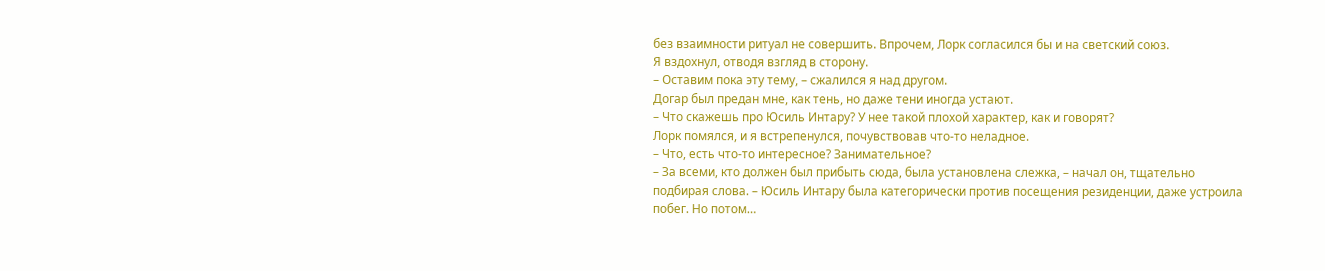без взаимности ритуал не совершить. Впрочем, Лорк согласился бы и на светский союз.
Я вздохнул, отводя взгляд в сторону.
– Оставим пока эту тему, – сжалился я над другом.
Догар был предан мне, как тень, но даже тени иногда устают.
– Что скажешь про Юсиль Интару? У нее такой плохой характер, как и говорят?
Лорк помялся, и я встрепенулся, почувствовав что-то неладное.
– Что, есть что-то интересное? Занимательное?
– За всеми, кто должен был прибыть сюда, была установлена слежка, – начал он, тщательно подбирая слова. – Юсиль Интару была категорически против посещения резиденции, даже устроила побег. Но потом…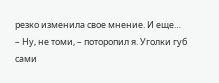резко изменила свое мнение. И еще…
– Ну, не томи, – поторопил я. Уголки губ сами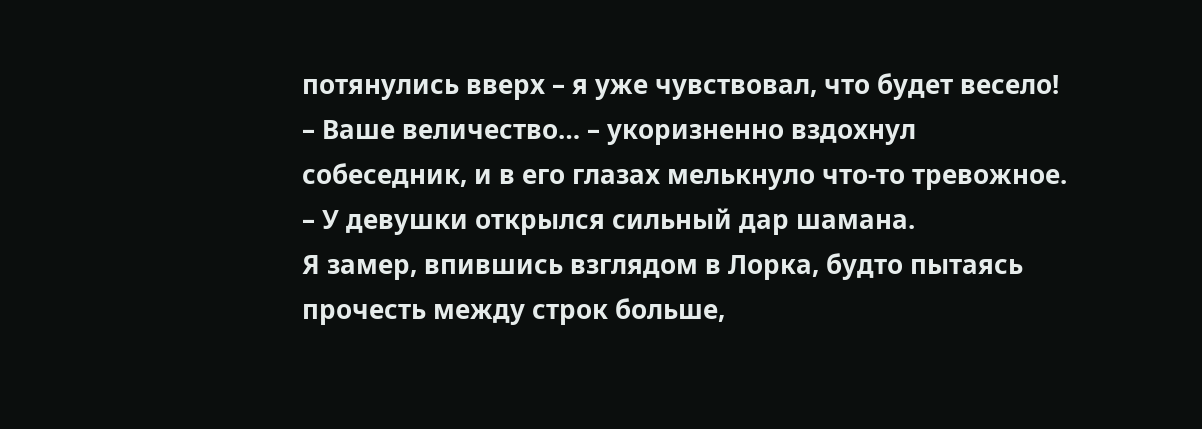потянулись вверх – я уже чувствовал, что будет весело!
– Ваше величество… – укоризненно вздохнул собеседник, и в его глазах мелькнуло что-то тревожное. – У девушки открылся сильный дар шамана.
Я замер, впившись взглядом в Лорка, будто пытаясь прочесть между строк больше,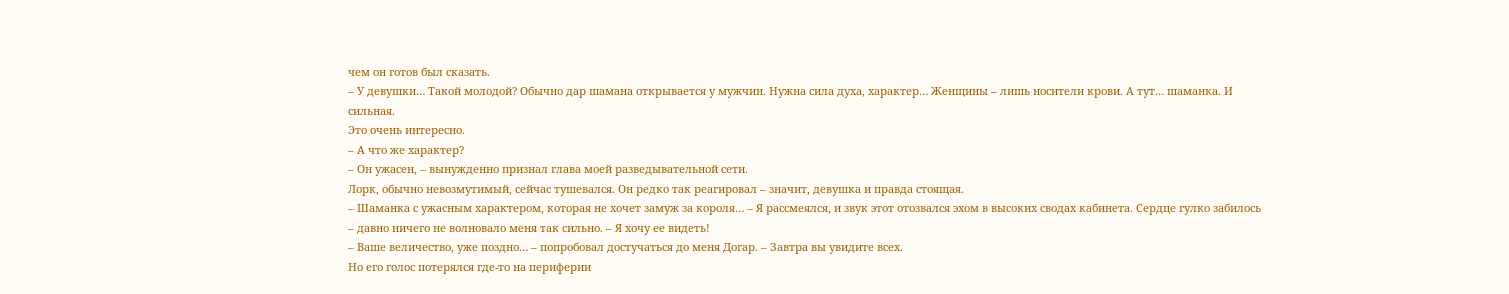чем он готов был сказать.
– У девушки… Такой молодой? Обычно дар шамана открывается у мужчин. Нужна сила духа, характер… Женщины – лишь носители крови. А тут… шаманка. И сильная.
Это очень интересно.
– А что же характер?
– Он ужасен, – вынужденно признал глава моей разведывательной сети.
Лорк, обычно невозмутимый, сейчас тушевался. Он редко так реагировал – значит, девушка и правда стоящая.
– Шаманка с ужасным характером, которая не хочет замуж за короля… – Я рассмеялся, и звук этот отозвался эхом в высоких сводах кабинета. Сердце гулко забилось – давно ничего не волновало меня так сильно. – Я хочу ее видеть!
– Ваше величество, уже поздно… – попробовал достучаться до меня Догар. – Завтра вы увидите всех.
Но его голос потерялся где-то на периферии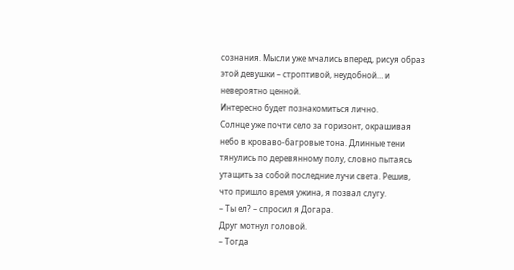сознания. Мысли уже мчались вперед, рисуя образ этой девушки – строптивой, неудобной… и невероятно ценной.
Интересно будет познакомиться лично.
Солнце уже почти село за горизонт, окрашивая небо в кроваво-багровые тона. Длинные тени тянулись по деревянному полу, словно пытаясь утащить за собой последние лучи света. Решив, что пришло время ужина, я позвал слугу.
– Ты ел? – спросил я Догара.
Друг мотнул головой.
– Тогда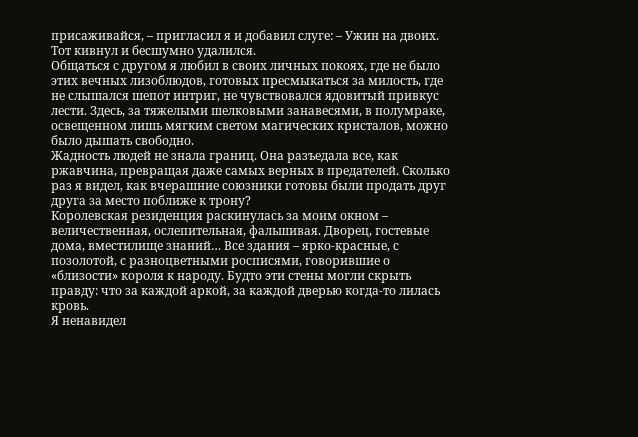присаживайся, – пригласил я и добавил слуге: – Ужин на двоих.
Тот кивнул и бесшумно удалился.
Общаться с другом я любил в своих личных покоях, где не было этих вечных лизоблюдов, готовых пресмыкаться за милость, где не слышался шепот интриг, не чувствовался ядовитый привкус лести. Здесь, за тяжелыми шелковыми занавесями, в полумраке, освещенном лишь мягким светом магических кристалов, можно было дышать свободно.
Жадность людей не знала границ. Она разъедала все, как ржавчина, превращая даже самых верных в предателей. Сколько раз я видел, как вчерашние союзники готовы были продать друг друга за место поближе к трону?
Королевская резиденция раскинулась за моим окном – величественная, ослепительная, фальшивая. Дворец, гостевые дома, вместилище знаний… Все здания – ярко-красные, с позолотой, с разноцветными росписями, говорившие о «близости» короля к народу. Будто эти стены могли скрыть правду: что за каждой аркой, за каждой дверью когда-то лилась кровь.
Я ненавидел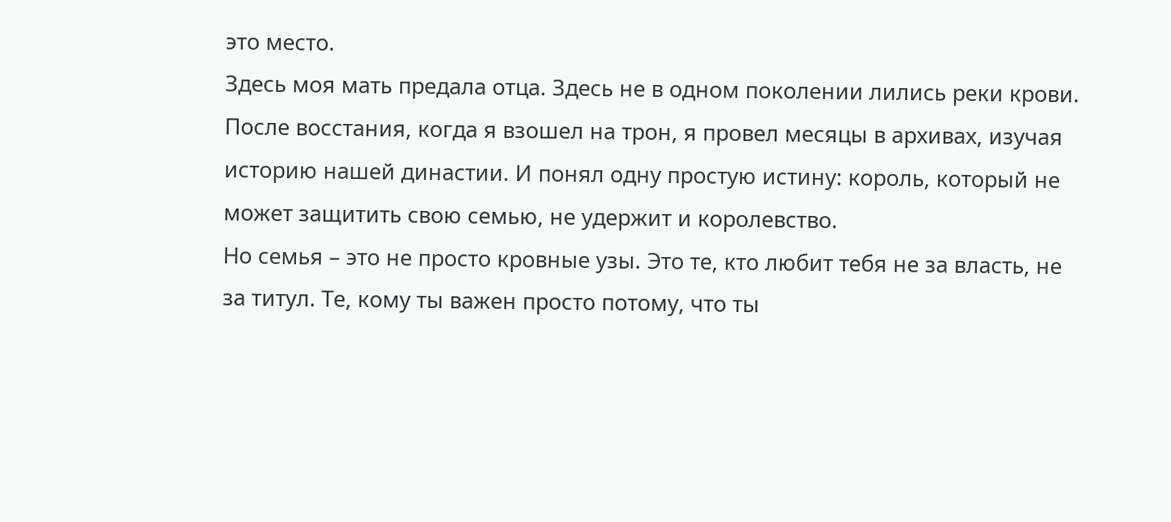это место.
Здесь моя мать предала отца. Здесь не в одном поколении лились реки крови.
После восстания, когда я взошел на трон, я провел месяцы в архивах, изучая историю нашей династии. И понял одну простую истину: король, который не может защитить свою семью, не удержит и королевство.
Но семья – это не просто кровные узы. Это те, кто любит тебя не за власть, не за титул. Те, кому ты важен просто потому, что ты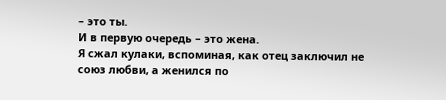– это ты.
И в первую очередь – это жена.
Я сжал кулаки, вспоминая, как отец заключил не союз любви, а женился по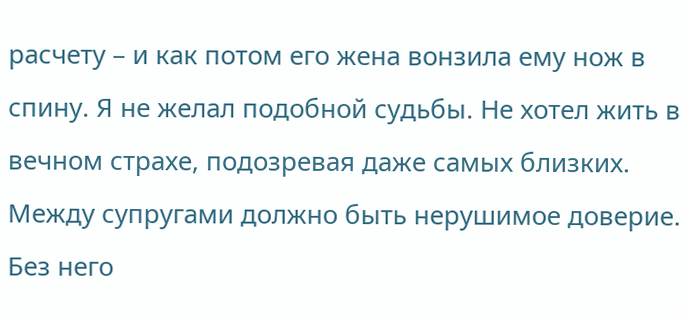расчету – и как потом его жена вонзила ему нож в спину. Я не желал подобной судьбы. Не хотел жить в вечном страхе, подозревая даже самых близких.
Между супругами должно быть нерушимое доверие. Без него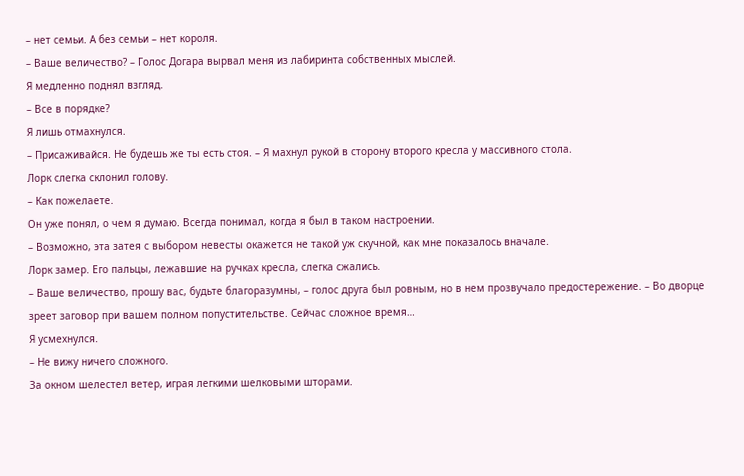– нет семьи. А без семьи – нет короля.
– Ваше величество? – Голос Догара вырвал меня из лабиринта собственных мыслей.
Я медленно поднял взгляд.
– Все в порядке?
Я лишь отмахнулся.
– Присаживайся. Не будешь же ты есть стоя. – Я махнул рукой в сторону второго кресла у массивного стола.
Лорк слегка склонил голову.
– Как пожелаете.
Он уже понял, о чем я думаю. Всегда понимал, когда я был в таком настроении.
– Возможно, эта затея с выбором невесты окажется не такой уж скучной, как мне показалось вначале.
Лорк замер. Его пальцы, лежавшие на ручках кресла, слегка сжались.
– Ваше величество, прошу вас, будьте благоразумны, – голос друга был ровным, но в нем прозвучало предостережение. – Во дворце зреет заговор при вашем полном попустительстве. Сейчас сложное время…
Я усмехнулся.
– Не вижу ничего сложного.
За окном шелестел ветер, играя легкими шелковыми шторами.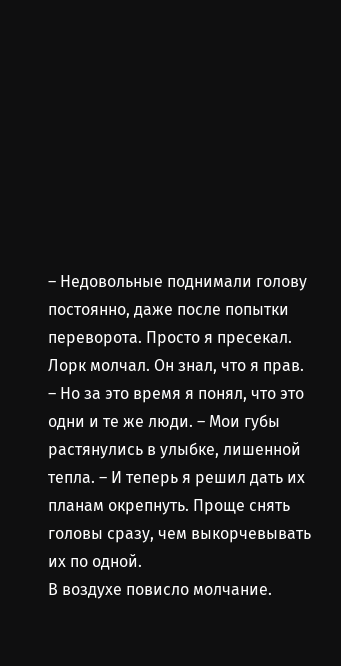– Недовольные поднимали голову постоянно, даже после попытки переворота. Просто я пресекал.
Лорк молчал. Он знал, что я прав.
– Но за это время я понял, что это одни и те же люди. – Мои губы растянулись в улыбке, лишенной тепла. – И теперь я решил дать их планам окрепнуть. Проще снять головы сразу, чем выкорчевывать их по одной.
В воздухе повисло молчание.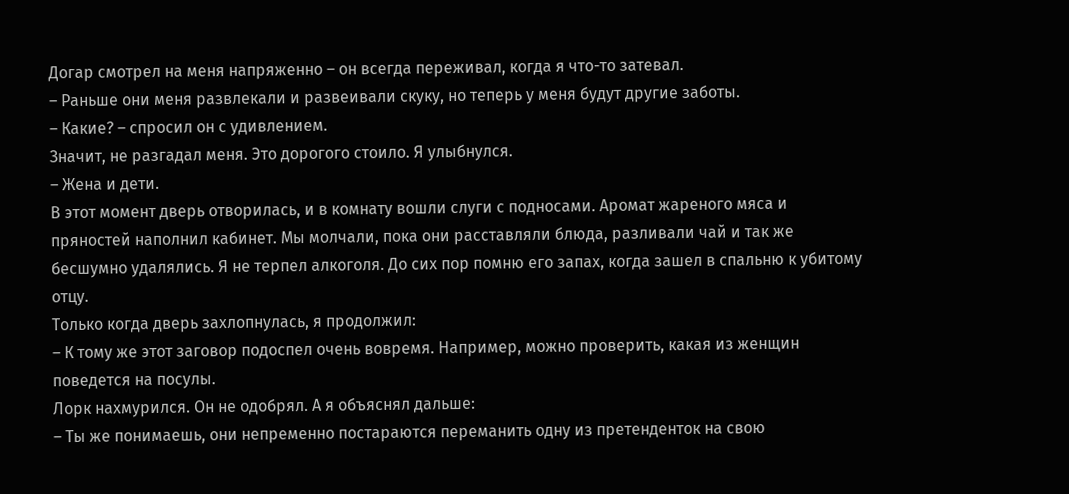Догар смотрел на меня напряженно – он всегда переживал, когда я что-то затевал.
– Раньше они меня развлекали и развеивали скуку, но теперь у меня будут другие заботы.
– Какие? – спросил он с удивлением.
Значит, не разгадал меня. Это дорогого стоило. Я улыбнулся.
– Жена и дети.
В этот момент дверь отворилась, и в комнату вошли слуги с подносами. Аромат жареного мяса и пряностей наполнил кабинет. Мы молчали, пока они расставляли блюда, разливали чай и так же бесшумно удалялись. Я не терпел алкоголя. До сих пор помню его запах, когда зашел в спальню к убитому отцу.
Только когда дверь захлопнулась, я продолжил:
– К тому же этот заговор подоспел очень вовремя. Например, можно проверить, какая из женщин поведется на посулы.
Лорк нахмурился. Он не одобрял. А я объяснял дальше:
– Ты же понимаешь, они непременно постараются переманить одну из претенденток на свою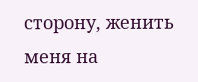сторону, женить меня на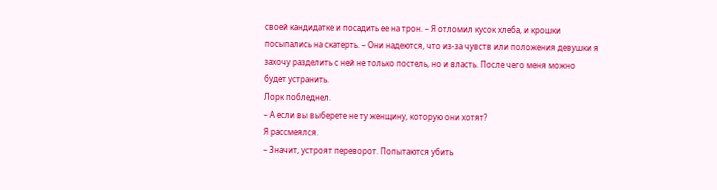своей кандидатке и посадить ее на трон. – Я отломил кусок хлеба, и крошки посыпались на скатерть. – Они надеются, что из-за чувств или положения девушки я захочу разделить с ней не только постель, но и власть. После чего меня можно будет устранить.
Лорк побледнел.
– А если вы выберете не ту женщину, которую они хотят?
Я рассмеялся.
– Значит, устроят переворот. Попытаются убить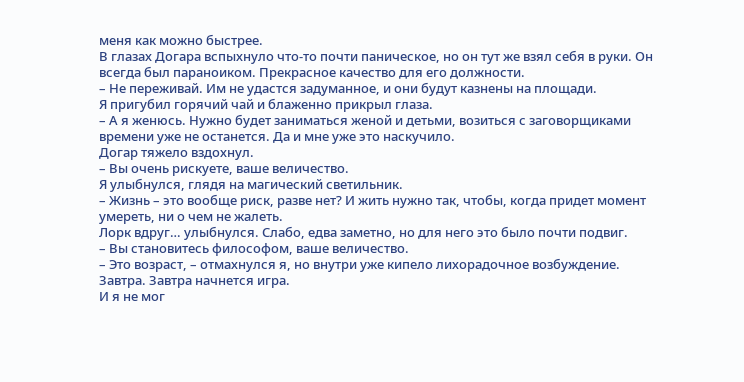меня как можно быстрее.
В глазах Догара вспыхнуло что-то почти паническое, но он тут же взял себя в руки. Он всегда был параноиком. Прекрасное качество для его должности.
– Не переживай. Им не удастся задуманное, и они будут казнены на площади.
Я пригубил горячий чай и блаженно прикрыл глаза.
– А я женюсь. Нужно будет заниматься женой и детьми, возиться с заговорщиками времени уже не останется. Да и мне уже это наскучило.
Догар тяжело вздохнул.
– Вы очень рискуете, ваше величество.
Я улыбнулся, глядя на магический светильник.
– Жизнь – это вообще риск, разве нет? И жить нужно так, чтобы, когда придет момент умереть, ни о чем не жалеть.
Лорк вдруг… улыбнулся. Слабо, едва заметно, но для него это было почти подвиг.
– Вы становитесь философом, ваше величество.
– Это возраст, – отмахнулся я, но внутри уже кипело лихорадочное возбуждение.
Завтра. Завтра начнется игра.
И я не мог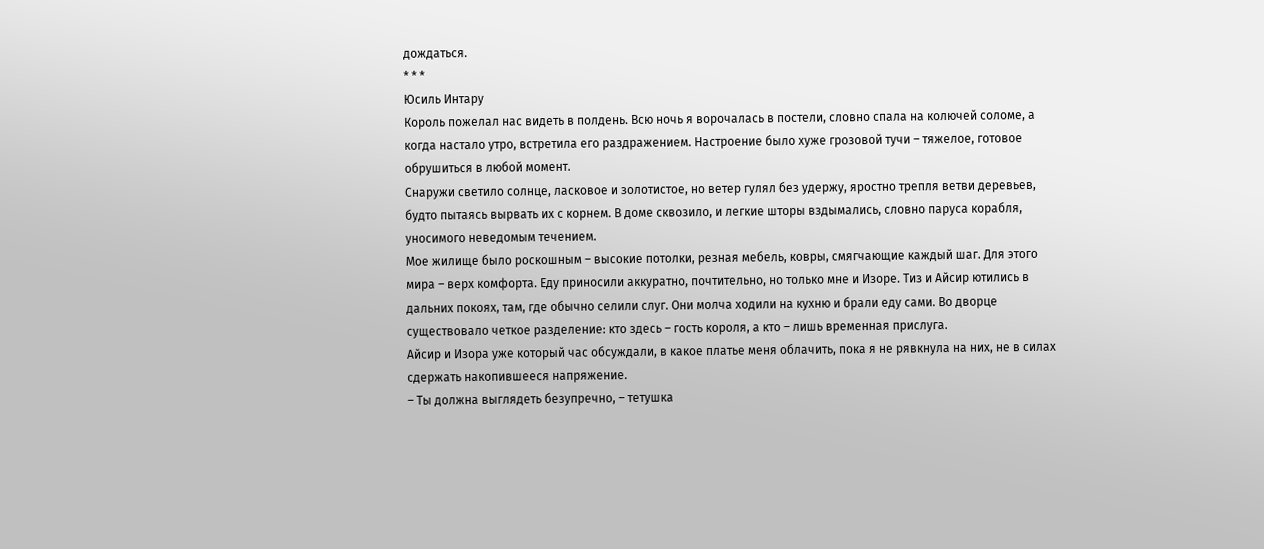дождаться.
* * *
Юсиль Интару
Король пожелал нас видеть в полдень. Всю ночь я ворочалась в постели, словно спала на колючей соломе, а когда настало утро, встретила его раздражением. Настроение было хуже грозовой тучи – тяжелое, готовое обрушиться в любой момент.
Снаружи светило солнце, ласковое и золотистое, но ветер гулял без удержу, яростно трепля ветви деревьев, будто пытаясь вырвать их с корнем. В доме сквозило, и легкие шторы вздымались, словно паруса корабля, уносимого неведомым течением.
Мое жилище было роскошным – высокие потолки, резная мебель, ковры, смягчающие каждый шаг. Для этого мира – верх комфорта. Еду приносили аккуратно, почтительно, но только мне и Изоре. Тиз и Айсир ютились в дальних покоях, там, где обычно селили слуг. Они молча ходили на кухню и брали еду сами. Во дворце существовало четкое разделение: кто здесь – гость короля, а кто – лишь временная прислуга.
Айсир и Изора уже который час обсуждали, в какое платье меня облачить, пока я не рявкнула на них, не в силах сдержать накопившееся напряжение.
– Ты должна выглядеть безупречно, – тетушка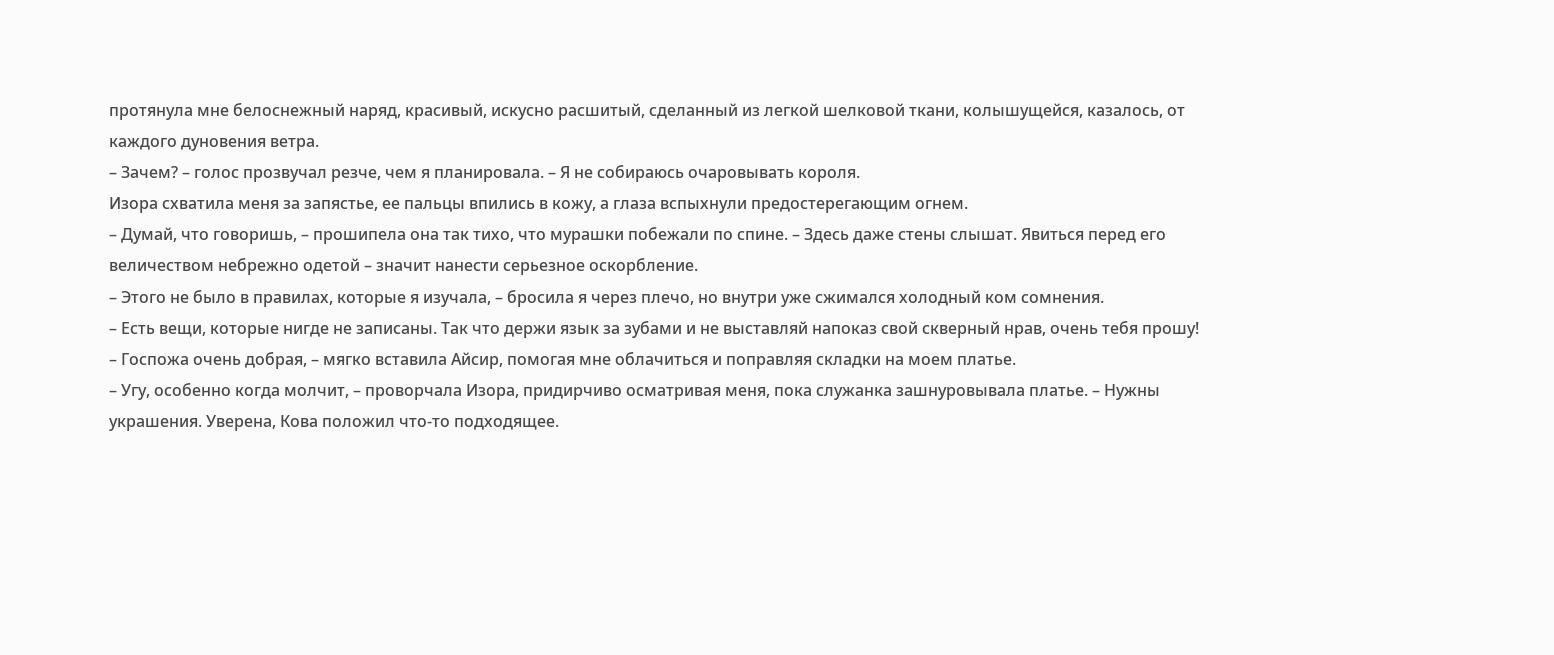протянула мне белоснежный наряд, красивый, искусно расшитый, сделанный из легкой шелковой ткани, колышущейся, казалось, от каждого дуновения ветра.
– Зачем? – голос прозвучал резче, чем я планировала. – Я не собираюсь очаровывать короля.
Изора схватила меня за запястье, ее пальцы впились в кожу, а глаза вспыхнули предостерегающим огнем.
– Думай, что говоришь, – прошипела она так тихо, что мурашки побежали по спине. – Здесь даже стены слышат. Явиться перед его величеством небрежно одетой – значит нанести серьезное оскорбление.
– Этого не было в правилах, которые я изучала, – бросила я через плечо, но внутри уже сжимался холодный ком сомнения.
– Есть вещи, которые нигде не записаны. Так что держи язык за зубами и не выставляй напоказ свой скверный нрав, очень тебя прошу!
– Госпожа очень добрая, – мягко вставила Айсир, помогая мне облачиться и поправляя складки на моем платье.
– Угу, особенно когда молчит, – проворчала Изора, придирчиво осматривая меня, пока служанка зашнуровывала платье. – Нужны украшения. Уверена, Кова положил что-то подходящее.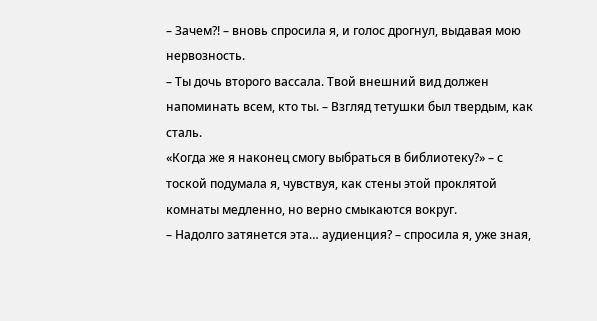– Зачем?! – вновь спросила я, и голос дрогнул, выдавая мою нервозность.
– Ты дочь второго вассала. Твой внешний вид должен напоминать всем, кто ты. – Взгляд тетушки был твердым, как сталь.
«Когда же я наконец смогу выбраться в библиотеку?» – с тоской подумала я, чувствуя, как стены этой проклятой комнаты медленно, но верно смыкаются вокруг.
– Надолго затянется эта… аудиенция? – спросила я, уже зная,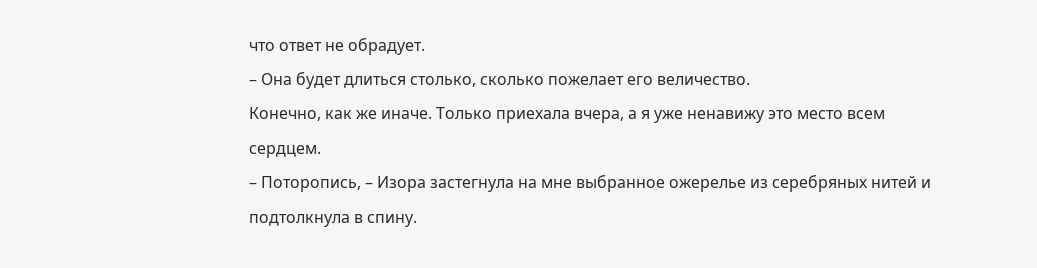что ответ не обрадует.
– Она будет длиться столько, сколько пожелает его величество.
Конечно, как же иначе. Только приехала вчера, а я уже ненавижу это место всем сердцем.
– Поторопись, – Изора застегнула на мне выбранное ожерелье из серебряных нитей и подтолкнула в спину.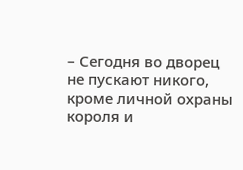– Сегодня во дворец не пускают никого, кроме личной охраны короля и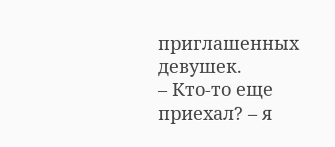приглашенных девушек.
– Кто-то еще приехал? – я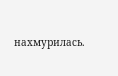нахмурилась.